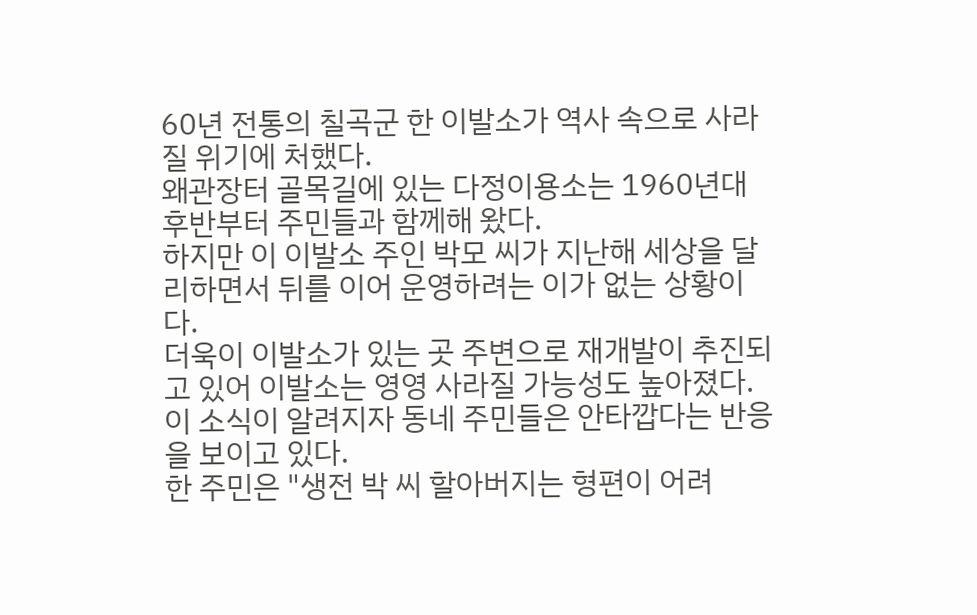60년 전통의 칠곡군 한 이발소가 역사 속으로 사라질 위기에 처했다.
왜관장터 골목길에 있는 다정이용소는 1960년대 후반부터 주민들과 함께해 왔다.
하지만 이 이발소 주인 박모 씨가 지난해 세상을 달리하면서 뒤를 이어 운영하려는 이가 없는 상황이다.
더욱이 이발소가 있는 곳 주변으로 재개발이 추진되고 있어 이발소는 영영 사라질 가능성도 높아졌다.
이 소식이 알려지자 동네 주민들은 안타깝다는 반응을 보이고 있다.
한 주민은 "생전 박 씨 할아버지는 형편이 어려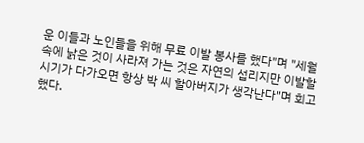운 이들과 노인들을 위해 무료 이발 봉사를 했다"며 "세월 속에 낡은 것이 사라져 가는 것은 자연의 섭리지만 이발할 시기가 다가오면 항상 박 씨 할아버지가 생각난다"며 회고했다.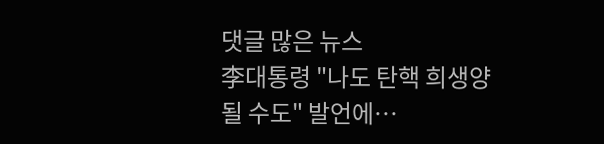댓글 많은 뉴스
李대통령 "나도 탄핵 희생양 될 수도" 발언에…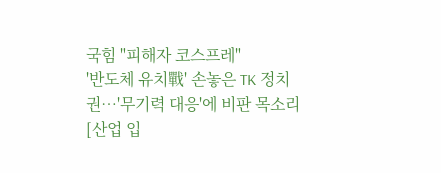국힘 "피해자 코스프레"
'반도체 유치戰' 손놓은 TK 정치권…'무기력 대응'에 비판 목소리
[산업 입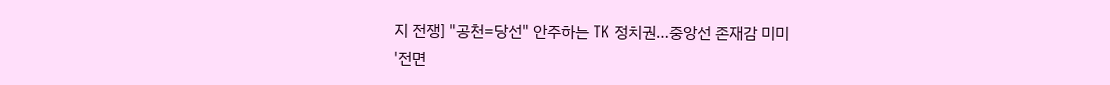지 전쟁] "공천=당선" 안주하는 TK 정치권…중앙선 존재감 미미
'전면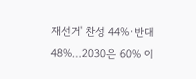재선거' 찬성 44%·반대 48%…2030은 60% 이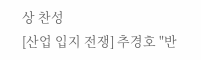상 찬성
[산업 입지 전쟁] 추경호 "반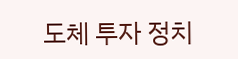도체 투자 정치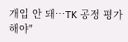개입 안 돼…TK 공정 평가해야"